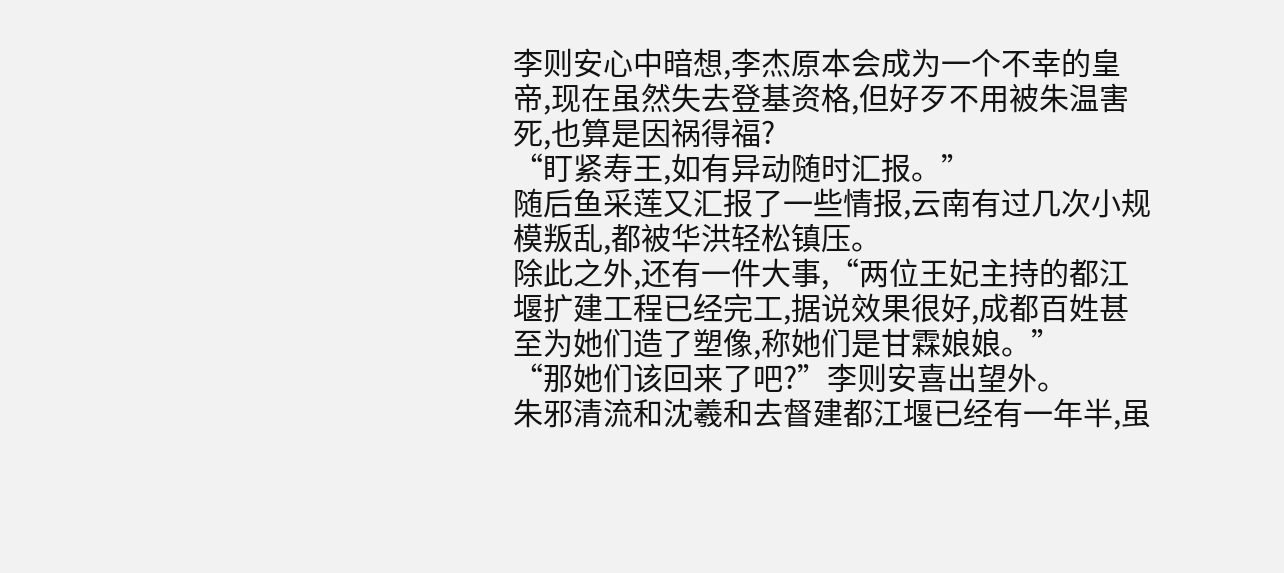李则安心中暗想,李杰原本会成为一个不幸的皇帝,现在虽然失去登基资格,但好歹不用被朱温害死,也算是因祸得福?
“盯紧寿王,如有异动随时汇报。”
随后鱼采莲又汇报了一些情报,云南有过几次小规模叛乱,都被华洪轻松镇压。
除此之外,还有一件大事,“两位王妃主持的都江堰扩建工程已经完工,据说效果很好,成都百姓甚至为她们造了塑像,称她们是甘霖娘娘。”
“那她们该回来了吧?”李则安喜出望外。
朱邪清流和沈羲和去督建都江堰已经有一年半,虽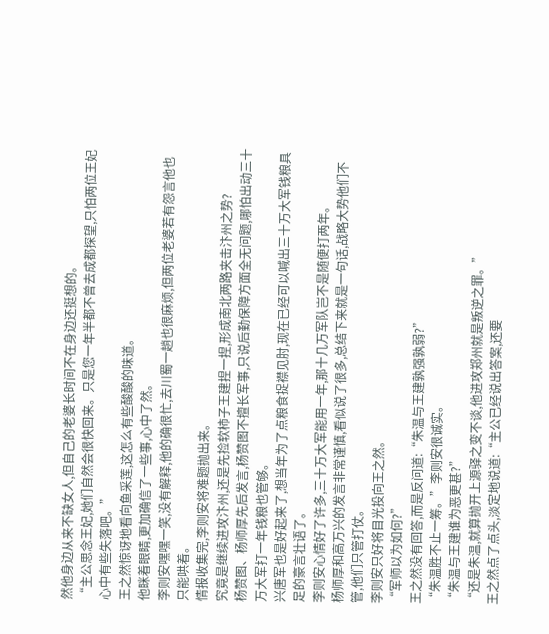然他身边从来不缺女人,但自己的老婆长时间不在身边还挺想的。
“主公思念王妃,她们自然会很快回来。只是您一年半都不曾去成都探望,只怕两位王妃心中有些失落吧。”
王之然惊讶地看向鱼采莲,这怎么有些酸酸的味道。
他眯着眼睛,更加确信了一些事,心中了然。
李则安嘿嘿一笑,没有解释,他的确很忙,去川蜀一趟也很麻烦,但两位老婆若有怨言他也只能哄着。
情报收集完,李则安将难题抛出来。
究竟是继续进攻汴州,还是先捡软柿子王建捏一捏,形成南北两路夹击汴州之势?
杨赞图、杨师厚先后发言,杨赞图不擅长军事,只说后勤保障方面全无问题,哪怕出动三十万大军打一年钱粮也管够。
兴唐军也是好起来了,想当年为了点粮食捉襟见肘,现在已经可以喊出三十万大军钱粮具足的豪言壮语了。
李则安心情好了许多,三十万大军能用一年,那十几万军队岂不是随便打两年。
杨师厚和高万兴的发言非常谨慎,看似说了很多,总结下来就是一句话,战略大势他们不管,他们只管打仗。
李则安只好将目光投向王之然。
“军师以为如何?”
王之然没有回答,而是反问道:“朱温与王建孰强孰弱?”
“朱温胜不止一筹。”李则安很诚实。
“朱温与王建谁为恶更甚?”
“还是朱温,就算抛开上源驿之变不谈,他进攻郑州就是叛逆之罪。”
王之然点了点头,淡定地说道:“主公已经说出答案,还要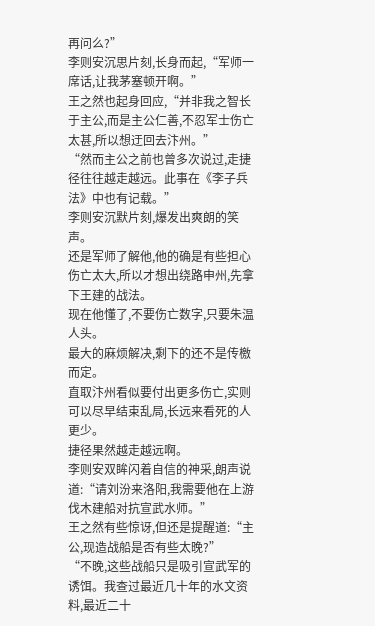再问么?”
李则安沉思片刻,长身而起,“军师一席话,让我茅塞顿开啊。”
王之然也起身回应,“并非我之智长于主公,而是主公仁善,不忍军士伤亡太甚,所以想迂回去汴州。”
“然而主公之前也曾多次说过,走捷径往往越走越远。此事在《李子兵法》中也有记载。”
李则安沉默片刻,爆发出爽朗的笑声。
还是军师了解他,他的确是有些担心伤亡太大,所以才想出绕路申州,先拿下王建的战法。
现在他懂了,不要伤亡数字,只要朱温人头。
最大的麻烦解决,剩下的还不是传檄而定。
直取汴州看似要付出更多伤亡,实则可以尽早结束乱局,长远来看死的人更少。
捷径果然越走越远啊。
李则安双眸闪着自信的神采,朗声说道:“请刘汾来洛阳,我需要他在上游伐木建船对抗宣武水师。”
王之然有些惊讶,但还是提醒道:“主公,现造战船是否有些太晚?”
“不晚,这些战船只是吸引宣武军的诱饵。我查过最近几十年的水文资料,最近二十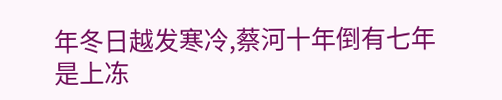年冬日越发寒冷,蔡河十年倒有七年是上冻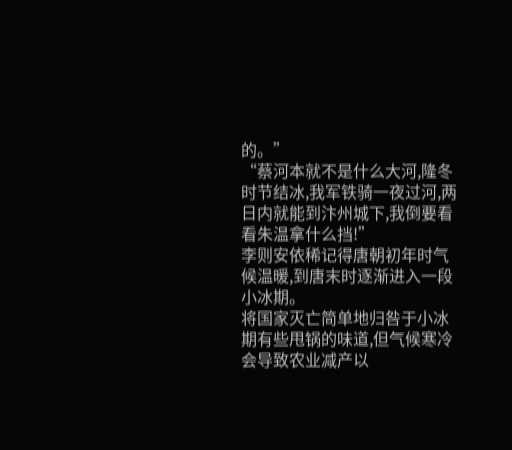的。”
“蔡河本就不是什么大河,隆冬时节结冰,我军铁骑一夜过河,两日内就能到汴州城下,我倒要看看朱温拿什么挡!”
李则安依稀记得唐朝初年时气候温暖,到唐末时逐渐进入一段小冰期。
将国家灭亡简单地归咎于小冰期有些甩锅的味道,但气候寒冷会导致农业减产以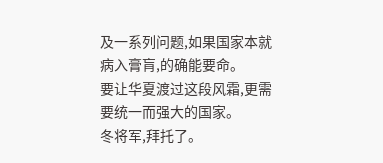及一系列问题,如果国家本就病入膏肓,的确能要命。
要让华夏渡过这段风霜,更需要统一而强大的国家。
冬将军,拜托了。